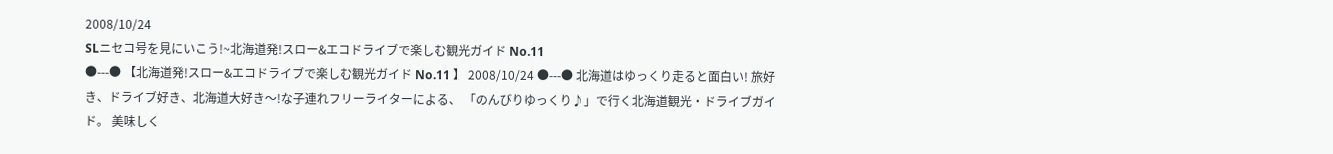2008/10/24
SLニセコ号を見にいこう!~北海道発!スロー&エコドライブで楽しむ観光ガイド No.11
●---● 【北海道発!スロー&エコドライブで楽しむ観光ガイド No.11 】 2008/10/24 ●---● 北海道はゆっくり走ると面白い! 旅好き、ドライブ好き、北海道大好き〜!な子連れフリーライターによる、 「のんびりゆっくり♪」で行く北海道観光・ドライブガイド。 美味しく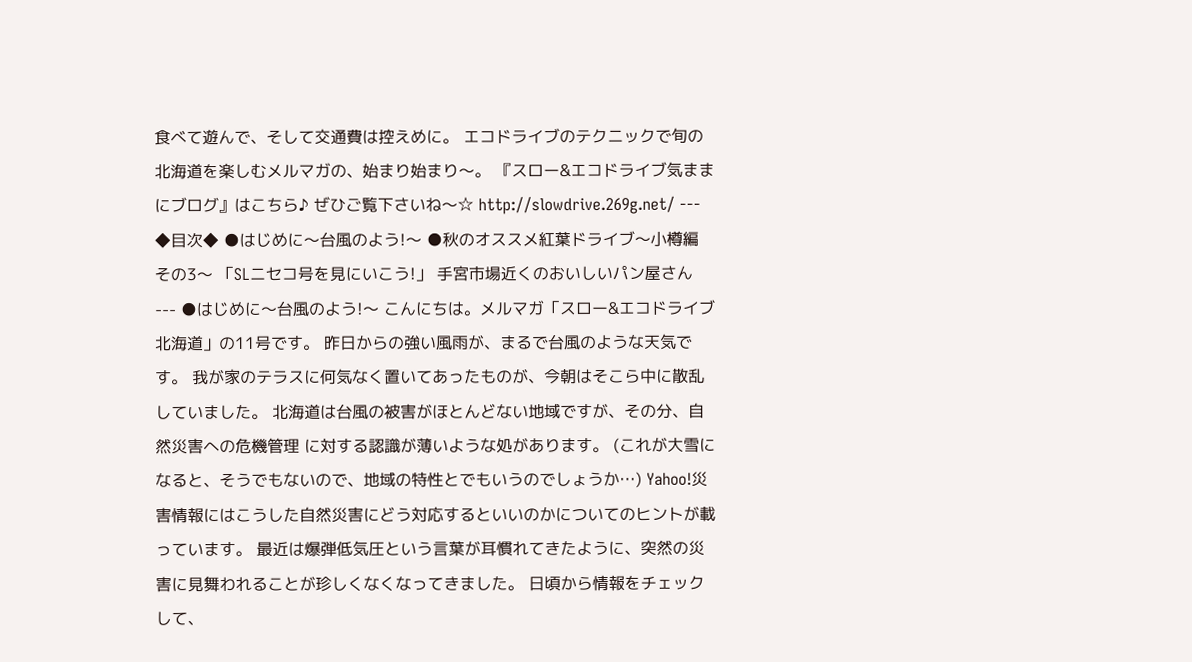食べて遊んで、そして交通費は控えめに。 エコドライブのテクニックで旬の北海道を楽しむメルマガの、始まり始まり〜。 『スロー&エコドライブ気ままにブログ』はこちら♪ ぜひご覧下さいね〜☆ http://slowdrive.269g.net/ --- ◆目次◆ ●はじめに〜台風のよう!〜 ●秋のオススメ紅葉ドライブ〜小樽編 その3〜 「SLニセコ号を見にいこう!」 手宮市場近くのおいしいパン屋さん --- ●はじめに〜台風のよう!〜 こんにちは。メルマガ「スロー&エコドライブ北海道」の11号です。 昨日からの強い風雨が、まるで台風のような天気です。 我が家のテラスに何気なく置いてあったものが、今朝はそこら中に散乱していました。 北海道は台風の被害がほとんどない地域ですが、その分、自然災害への危機管理 に対する認識が薄いような処があります。 (これが大雪になると、そうでもないので、地域の特性とでもいうのでしょうか…) Yahoo!災害情報にはこうした自然災害にどう対応するといいのかについてのヒントが載っています。 最近は爆弾低気圧という言葉が耳慣れてきたように、突然の災害に見舞われることが珍しくなくなってきました。 日頃から情報をチェックして、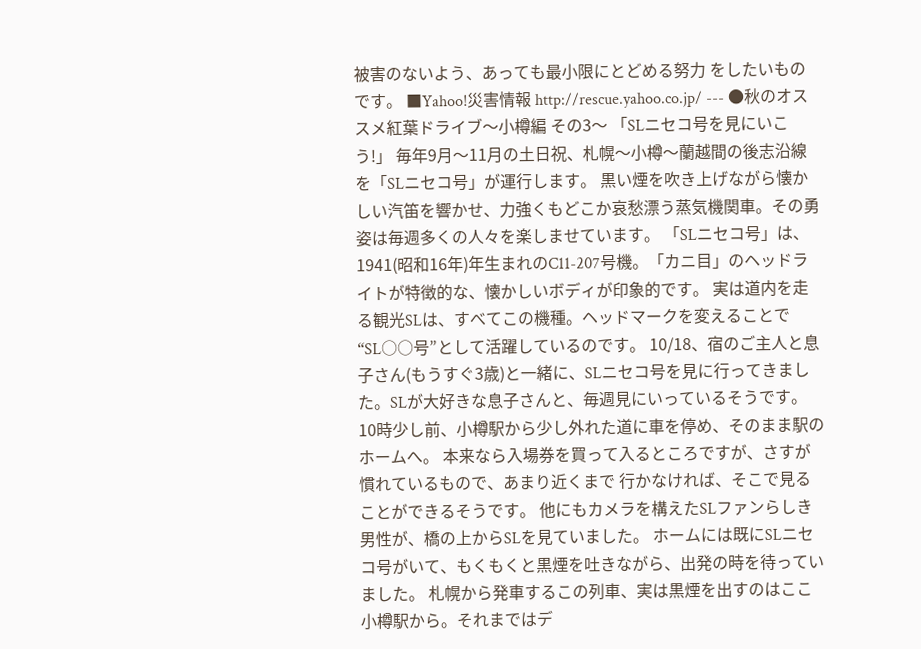被害のないよう、あっても最小限にとどめる努力 をしたいものです。 ■Yahoo!災害情報 http://rescue.yahoo.co.jp/ --- ●秋のオススメ紅葉ドライブ〜小樽編 その3〜 「SLニセコ号を見にいこう!」 毎年9月〜11月の土日祝、札幌〜小樽〜蘭越間の後志沿線を「SLニセコ号」が運行します。 黒い煙を吹き上げながら懐かしい汽笛を響かせ、力強くもどこか哀愁漂う蒸気機関車。その勇姿は毎週多くの人々を楽しませています。 「SLニセコ号」は、1941(昭和16年)年生まれのC11-207号機。「カニ目」のヘッドライトが特徴的な、懐かしいボディが印象的です。 実は道内を走る観光SLは、すべてこの機種。ヘッドマークを変えることで“SL○○号”として活躍しているのです。 10/18、宿のご主人と息子さん(もうすぐ3歳)と一緒に、SLニセコ号を見に行ってきました。SLが大好きな息子さんと、毎週見にいっているそうです。 10時少し前、小樽駅から少し外れた道に車を停め、そのまま駅のホームへ。 本来なら入場券を買って入るところですが、さすが慣れているもので、あまり近くまで 行かなければ、そこで見ることができるそうです。 他にもカメラを構えたSLファンらしき男性が、橋の上からSLを見ていました。 ホームには既にSLニセコ号がいて、もくもくと黒煙を吐きながら、出発の時を待っていました。 札幌から発車するこの列車、実は黒煙を出すのはここ小樽駅から。それまではデ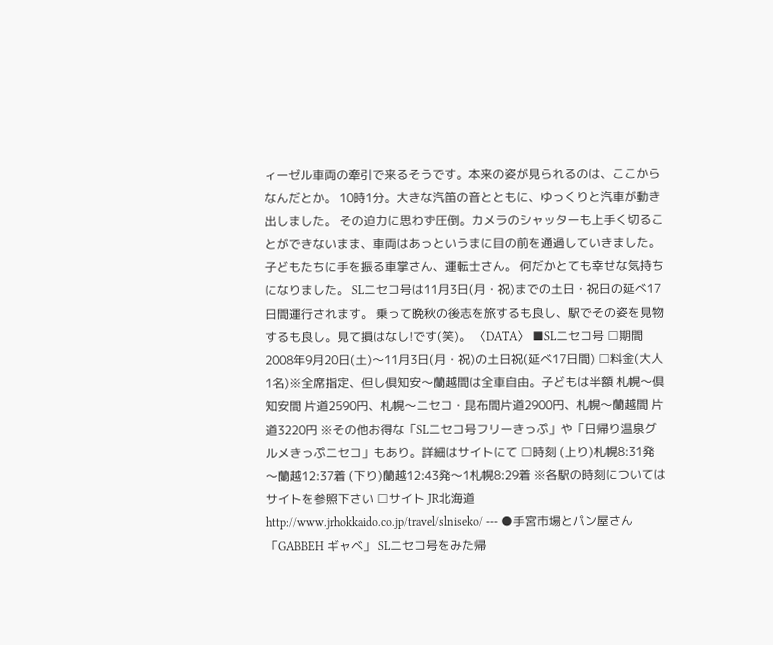ィーゼル車両の牽引で来るそうです。本来の姿が見られるのは、ここからなんだとか。 10時1分。大きな汽笛の音とともに、ゆっくりと汽車が動き出しました。 その迫力に思わず圧倒。カメラのシャッターも上手く切ることができないまま、車両はあっというまに目の前を通過していきました。 子どもたちに手を振る車掌さん、運転士さん。 何だかとても幸せな気持ちになりました。 SLニセコ号は11月3日(月・祝)までの土日・祝日の延べ17日間運行されます。 乗って晩秋の後志を旅するも良し、駅でその姿を見物するも良し。見て損はなし!です(笑)。 〈DATA〉 ■SLニセコ号 □期間 2008年9月20日(土)〜11月3日(月・祝)の土日祝(延べ17日間) □料金(大人1名)※全席指定、但し倶知安〜蘭越間は全車自由。子どもは半額 札幌〜倶知安間 片道2590円、札幌〜ニセコ・昆布間片道2900円、札幌〜蘭越間 片道3220円 ※その他お得な「SLニセコ号フリーきっぷ」や「日帰り温泉グルメきっぷニセコ」もあり。詳細はサイトにて □時刻 (上り)札幌8:31発〜蘭越12:37着 (下り)蘭越12:43発〜1札幌8:29着 ※各駅の時刻についてはサイトを参照下さい □サイト JR北海道 http://www.jrhokkaido.co.jp/travel/slniseko/ --- ●手宮市場とパン屋さん「GABBEH ギャベ」 SLニセコ号をみた帰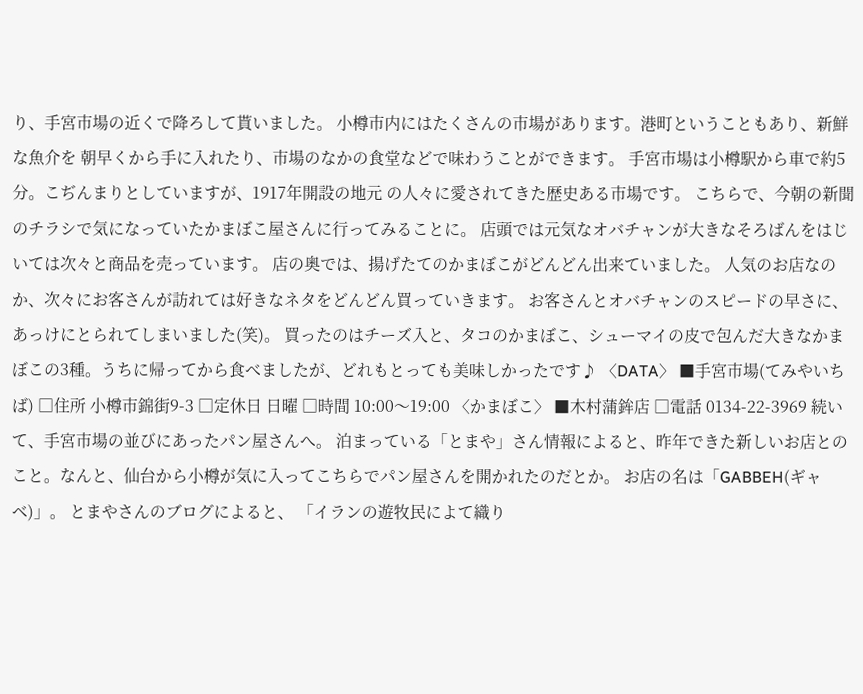り、手宮市場の近くで降ろして貰いました。 小樽市内にはたくさんの市場があります。港町ということもあり、新鮮な魚介を 朝早くから手に入れたり、市場のなかの食堂などで味わうことができます。 手宮市場は小樽駅から車で約5分。こぢんまりとしていますが、1917年開設の地元 の人々に愛されてきた歴史ある市場です。 こちらで、今朝の新聞のチラシで気になっていたかまぼこ屋さんに行ってみることに。 店頭では元気なオバチャンが大きなそろばんをはじいては次々と商品を売っています。 店の奥では、揚げたてのかまぼこがどんどん出来ていました。 人気のお店なのか、次々にお客さんが訪れては好きなネタをどんどん買っていきます。 お客さんとオバチャンのスピードの早さに、あっけにとられてしまいました(笑)。 買ったのはチーズ入と、タコのかまぼこ、シューマイの皮で包んだ大きなかまぼこの3種。うちに帰ってから食べましたが、どれもとっても美味しかったです♪ 〈DATA〉 ■手宮市場(てみやいちば) □住所 小樽市錦街9-3 □定休日 日曜 □時間 10:00〜19:00 〈かまぼこ〉 ■木村蒲鉾店 □電話 0134-22-3969 続いて、手宮市場の並びにあったパン屋さんへ。 泊まっている「とまや」さん情報によると、昨年できた新しいお店とのこと。なんと、仙台から小樽が気に入ってこちらでパン屋さんを開かれたのだとか。 お店の名は「GABBEH(ギャベ)」。 とまやさんのブログによると、 「イランの遊牧民によて織り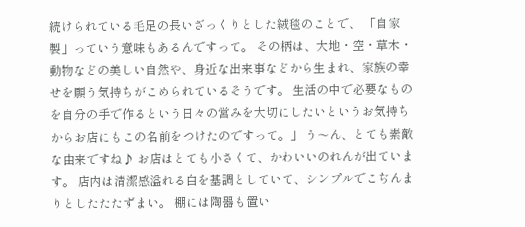続けられている毛足の長いざっくりとした絨毯のことで、 「自家製」っていう意味もあるんですって。 その柄は、大地・空・草木・動物などの美しい自然や、身近な出来事などから生まれ、家族の幸せを願う気持ちがこめられているそうです。 生活の中で必要なものを自分の手で作るという日々の営みを大切にしたいというお気持ちからお店にもこの名前をつけたのですって。」 う〜ん、とても素敵な由来ですね♪ お店はとても小さくて、かわいいのれんが出ています。 店内は清潔感溢れる白を基調としていて、シンプルでこぢんまりとしたたたずまい。 棚には陶器も置い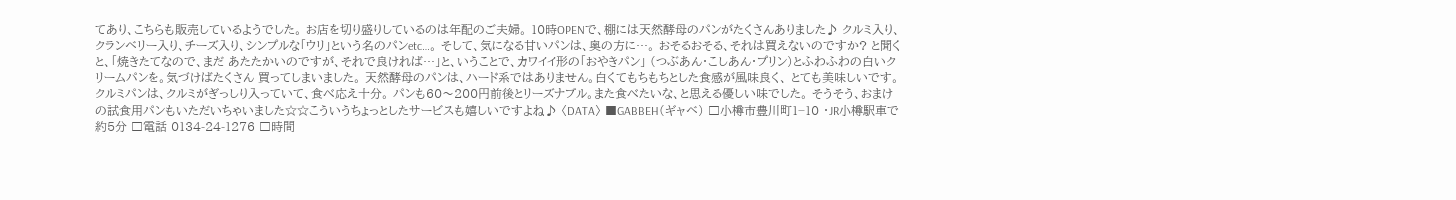てあり、こちらも販売しているようでした。 お店を切り盛りしているのは年配のご夫婦。 10時OPENで、棚には天然酵母のパンがたくさんありました♪ クルミ入り、クランベリー入り、チーズ入り、シンプルな「ウリ」という名のパンetc…。 そして、気になる甘いパンは、奥の方に…。 おそるおそる、それは買えないのですか? と聞くと、「焼きたてなので、まだ あたたかいのですが、それで良ければ…」と、いうことで、カワイイ形の「おやきパン」 (つぶあん・こしあん・プリン)とふわふわの白いクリームパンを。気づけばたくさん 買ってしまいました。 天然酵母のパンは、ハード系ではありません。白くてもちもちとした食感が風味良く、 とても美味しいです。 クルミパンは、クルミがぎっしり入っていて、食べ応え十分。 パンも60〜200円前後とリーズナブル。また食べたいな、と思える優しい味でした。 そうそう、おまけの試食用パンもいただいちゃいました☆☆こういうちょっとしたサービスも嬉しいですよね♪ 〈DATA〉 ■GABBEH(ギャベ) □小樽市豊川町1−10 ・JR小樽駅車で約5分 □電話 0134-24-1276 □時間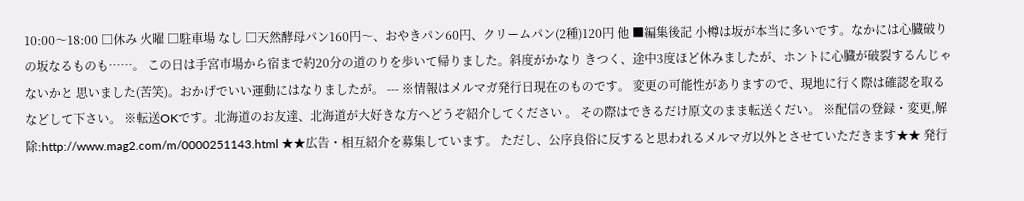10:00〜18:00 □休み 火曜 □駐車場 なし □天然酵母パン160円〜、おやきパン60円、クリームパン(2種)120円 他 ■編集後記 小樽は坂が本当に多いです。なかには心臓破りの坂なるものも……。 この日は手宮市場から宿まで約20分の道のりを歩いて帰りました。斜度がかなり きつく、途中3度ほど休みましたが、ホントに心臓が破裂するんじゃないかと 思いました(苦笑)。おかげでいい運動にはなりましたが。 --- ※情報はメルマガ発行日現在のものです。 変更の可能性がありますので、現地に行く際は確認を取るなどして下さい。 ※転送OKです。北海道のお友達、北海道が大好きな方へどうぞ紹介してください 。 その際はできるだけ原文のまま転送くだい。 ※配信の登録・変更,解除:http://www.mag2.com/m/0000251143.html ★★広告・相互紹介を募集しています。 ただし、公序良俗に反すると思われるメルマガ以外とさせていただきます★★ 発行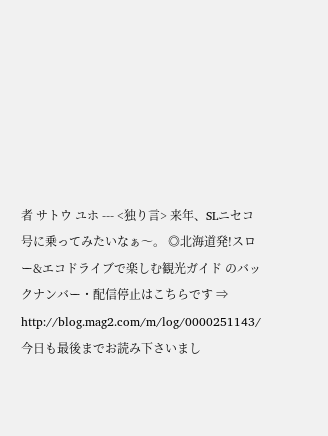者 サトウ ユホ --- <独り言> 来年、SLニセコ号に乗ってみたいなぁ〜。 ◎北海道発!スロー&エコドライブで楽しむ観光ガイド のバックナンバー・配信停止はこちらです ⇒ http://blog.mag2.com/m/log/0000251143/ 今日も最後までお読み下さいまし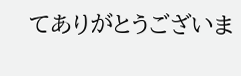てありがとうございま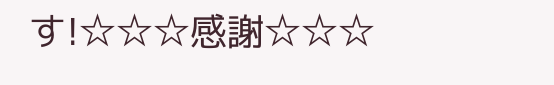す!☆☆☆感謝☆☆☆